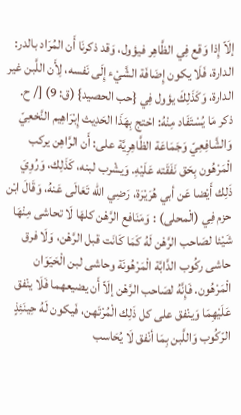إلَاّ إِذا وَقع فِي الظَّاهِر فيؤول، وَقد ذكرنَا أَن المُرَاد بالدر: الدارة، فَلَا يكون إِضَافَة الشَّيْء إِلَى نَفسه، لِأَن اللَّبن غير الدارة، وَكَذَلِكَ يؤول فِي {حب الحصيد} (ق: 9) [/ ح.
ذكر مَا يُسْتَفَاد مِنْهُ: احْتج بِهَذَا الحَدِيث إِبْرَاهِيم النَّخعِيّ وَالشَّافِعِيّ وَجَمَاعَة الظَّاهِرِيَّة على: أَن الرَّاهِن يركب الْمَرْهُون بِحَق نَفَقَته عَلَيْهِ. وَيشْرب لبنه، كَذَلِك، وَرُوِيَ ذَلِك أَيْضا عَن أبي هُرَيْرَة، رَضِي الله تَعَالَى عَنهُ، وَقَالَ ابْن حزم فِي (الْمحلى) : وَمَنَافع الرَّهْن كلهَا لَا تحاشى مِنْهَا شَيْئا لصَاحب الرَّهْن لَهُ كَمَا كَانَت قبل الرَّهْن، وَلَا فرق حاشى ركُوب الدَّابَّة الْمَرْهُونَة وحاشى لبن الْحَيَوَان الْمَرْهُون. فَإِنَّهُ لصَاحب الرَّهْن إلَاّ أَن يضيعهما فَلَا ينْفق عَلَيْهِمَا وَينْفق على كل ذَلِك الْمُرْتَهن، فَيكون لَهُ حِينَئِذٍ الرّكُوب وَاللَّبن بِمَا أنْفق لَا يُحَاسب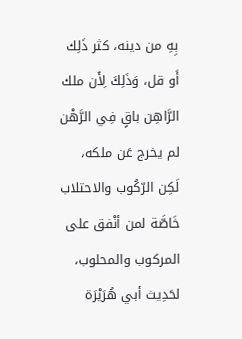بِهِ من دينه، كثر ذَلِك أَو قل، وَذَلِكَ لِأَن ملك الرَّاهِن باقٍ فِي الرَّهْن لم يخرج عَن ملكه، لَكِن الرّكُوب والاحتلاب خَاصَّة لمن أنْفق على المركوب والمحلوب، لحَدِيث أبي هُرَيْرَة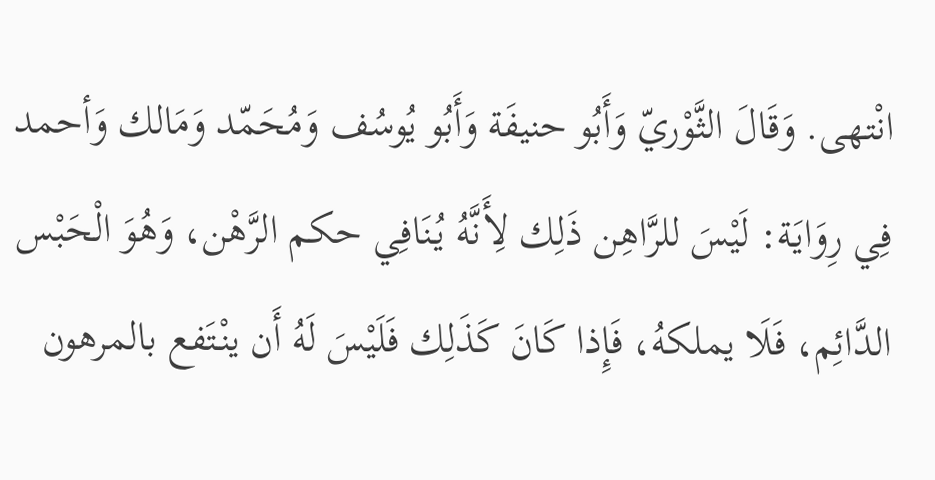انْتهى. وَقَالَ الثَّوْريّ وَأَبُو حنيفَة وَأَبُو يُوسُف وَمُحَمّد وَمَالك وَأحمد فِي رِوَايَة: لَيْسَ للرَّاهِن ذَلِك لِأَنَّهُ يُنَافِي حكم الرَّهْن، وَهُوَ الْحَبْس الدَّائِم، فَلَا يملكهُ، فَإِذا كَانَ كَذَلِك فَلَيْسَ لَهُ أَن ينْتَفع بالمرهون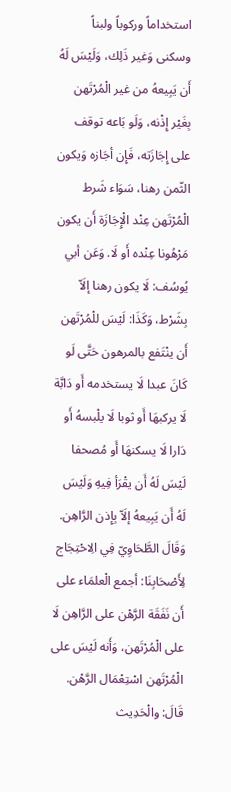استخداماً وركوباً ولبناً وسكنى وَغير ذَلِك، وَلَيْسَ لَهُ أَن يَبِيعهُ من غير الْمُرْتَهن بِغَيْر إِذْنه، وَلَو بَاعه توقف على إِجَازَته، فَإِن أجَازه وَيكون الثّمن رهنا، سَوَاء شَرط الْمُرْتَهن عِنْد الْإِجَازَة أَن يكون مَرْهُونا عِنْده أَو لَا. وَعَن أبي يُوسُف: لَا يكون رهنا إلَاّ بِشَرْط، وَكَذَا: لَيْسَ للْمُرْتَهن أَن ينْتَفع بالمرهون حَتَّى لَو كَانَ عبدا لَا يستخدمه أَو دَابَّة لَا يركبهَا أَو ثوبا لَا يلْبسهُ أَو دَارا لَا يسكنهَا أَو مُصحفا لَيْسَ لَهُ أَن يقْرَأ فِيهِ وَلَيْسَ لَهُ أَن يَبِيعهُ إلَاّ بِإِذن الرَّاهِن. وَقَالَ الطَّحَاوِيّ فِي الِاحْتِجَاج لِأَصْحَابِنَا: أجمع الْعلمَاء على أَن نَفَقَة الرَّهْن على الرَّاهِن لَا على الْمُرْتَهن، وَأَنه لَيْسَ على الْمُرْتَهن اسْتِعْمَال الرَّهْن. قَالَ: والْحَدِيث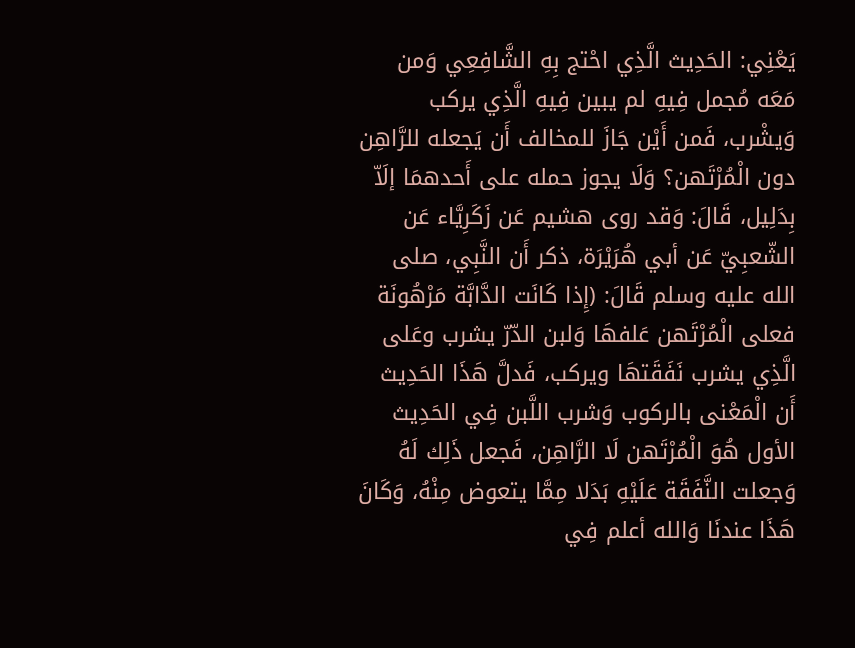يَعْنِي: الحَدِيث الَّذِي احْتج بِهِ الشَّافِعِي وَمن مَعَه مُجمل فِيهِ لم يبين فِيهِ الَّذِي يركب وَيشْرب، فَمن أَيْن جَازَ للمخالف أَن يَجعله للرَّاهِن دون الْمُرْتَهن؟ وَلَا يجوز حمله على أَحدهمَا إلَاّ بِدَلِيل، قَالَ: وَقد روى هشيم عَن زَكَرِيَّاء عَن الشّعبِيّ عَن أبي هُرَيْرَة، ذكر أَن النَّبِي، صلى الله عليه وسلم قَالَ: (إِذا كَانَت الدَّابَّة مَرْهُونَة فعلى الْمُرْتَهن عَلفهَا وَلبن الدّرّ يشرب وعَلى الَّذِي يشرب نَفَقَتهَا ويركب، فَدلَّ هَذَا الحَدِيث أَن الْمَعْنى بالركوب وَشرب اللَّبن فِي الحَدِيث الأول هُوَ الْمُرْتَهن لَا الرَّاهِن، فَجعل ذَلِك لَهُ وَجعلت النَّفَقَة عَلَيْهِ بَدَلا مِمَّا يتعوض مِنْهُ، وَكَانَ هَذَا عندنَا وَالله أعلم فِي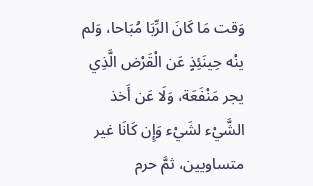وَقت مَا كَانَ الرِّبَا مُبَاحا، وَلم ينْه حِينَئِذٍ عَن الْقَرْض الَّذِي يجر مَنْفَعَة، وَلَا عَن أَخذ الشَّيْء لشَيْء وَإِن كَانَا غير متساويين، ثمَّ حرم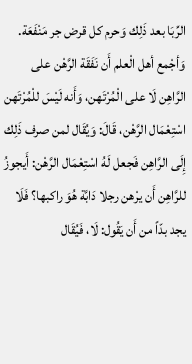الرِّبَا بعد ذَلِك وَحرم كل قرض جر مَنْفَعَة.
وَأجْمع أهل الْعلم أَن نَفَقَة الرَّهْن على الرَّاهِن لَا على الْمُرْتَهن، وَأَنه لَيْسَ للْمُرْتَهن اسْتِعْمَال الرَّهْن، قَالَ: وَيُقَال لمن صرف ذَلِك إِلَى الرَّاهِن فَجعل لَهُ اسْتِعْمَال الرَّهْن: أَيجوزُ للرَّاهِن أَن يرْهن رجلا دَابَّة هُوَ راكبها؟ فَلَا يجد بدّاً من أَن يَقُول: لَا، فَيُقَال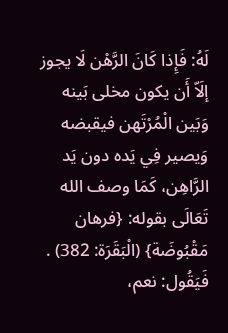لَهُ: فَإِذا كَانَ الرَّهْن لَا يجوز إلَاّ أَن يكون مخلى بَينه وَبَين الْمُرْتَهن فيقبضه وَيصير فِي يَده دون يَد الرَّاهِن، كَمَا وصف الله تَعَالَى بقوله: {فرهان مَقْبُوضَة} (الْبَقَرَة: 382) . فَيَقُول: نعم،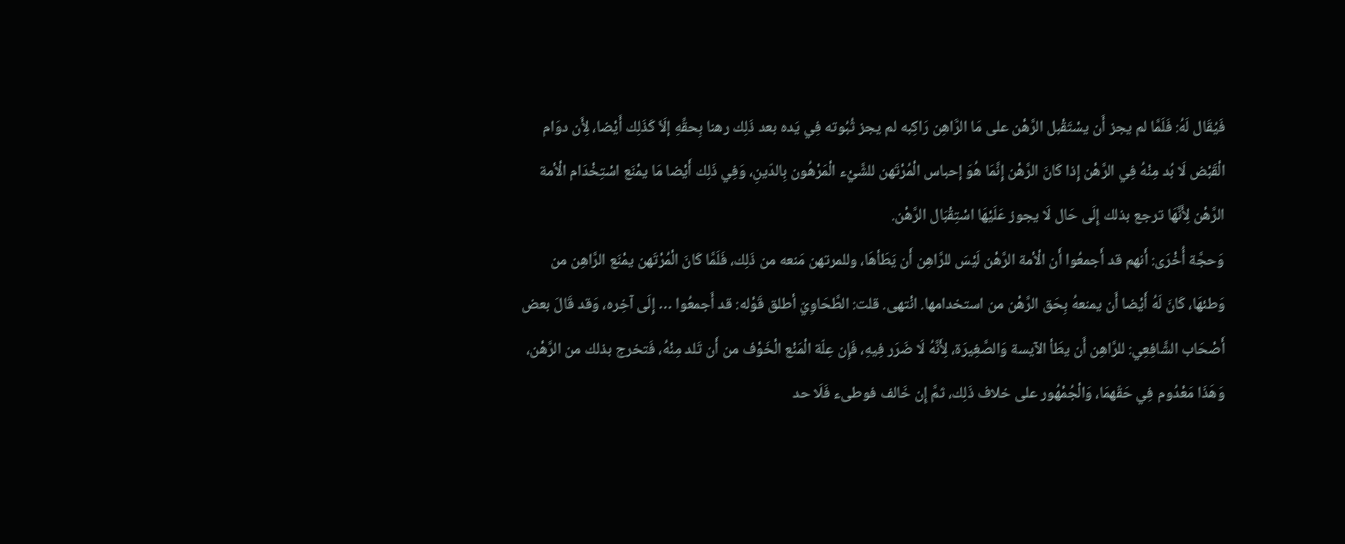فَيُقَال لَهُ: فَلَمَّا لم يجز أَن يسْتَقْبل الرَّهْن على مَا الرَّاهِن رَاكِبه لم يجز ثُبُوته فِي يَده بعد ذَلِك رهنا بِحقِّهِ إلَاّ كَذَلِك أَيْضا، لِأَن دوَام الْقَبْض لَا بُد مِنْهُ فِي الرَّهْن إِذا كَانَ الرَّهْن إِنَّمَا هُوَ إحباس الْمُرْتَهن للشَّيْء الْمَرْهُون بِالدّينِ، وَفِي ذَلِك أَيْضا مَا يمْنَع اسْتِخْدَام الْأمة الرَّهْن لِأَنَّهَا ترجع بذلك إِلَى حَال لَا يجوز عَلَيْهَا اسْتِقْبَال الرَّهْن.
وَحجَّة أُخْرَى: أَنهم قد أَجمعُوا أَن الْأمة الرَّهْن لَيْسَ للرَّاهِن أَن يَطَأهَا، وللمرتهن مَنعه من ذَلِك، فَلَمَّا كَانَ الْمُرْتَهن يمْنَع الرَّاهِن من وَطئهَا، كَانَ لَهُ أَيْضا أَن يمنعهُ بِحَق الرَّهْن من استخدامها. انْتهى. قلت: الطَّحَاوِيّ أطلق قَوْله: قد أَجمعُوا … إِلَى آخِره، وَقد قَالَ بعض أَصْحَاب الشَّافِعِي: للرَّاهِن أَن يطَأ الآيسة وَالصَّغِيرَة، لِأَنَّهُ لَا ضَرَر فِيهِ، فَإِن عِلّة الْمَنْع الْخَوْف من أَن تَلد مِنْهُ، فَتخرج بذلك من الرَّهْن، وَهَذَا مَعْدُوم فِي حَقّهمَا، وَالْجُمْهُور على خلاف ذَلِك، ثمَّ إِن خَالف فوطىء فَلَا حد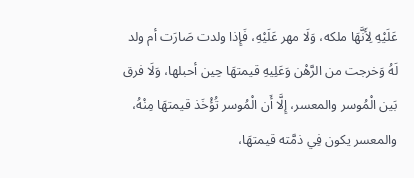عَلَيْهِ لِأَنَّهَا ملكه، وَلَا مهر عَلَيْهِ، فَإِذا ولدت صَارَت أم ولد لَهُ وَخرجت من الرَّهْن وَعَلِيهِ قيمتهَا حِين أحبلها، وَلَا فرق بَين الْمُوسر والمعسر، إِلَّا أَن الْمُوسر تُؤْخَذ قيمتهَا مِنْهُ، والمعسر يكون فِي ذمَّته قيمتهَا،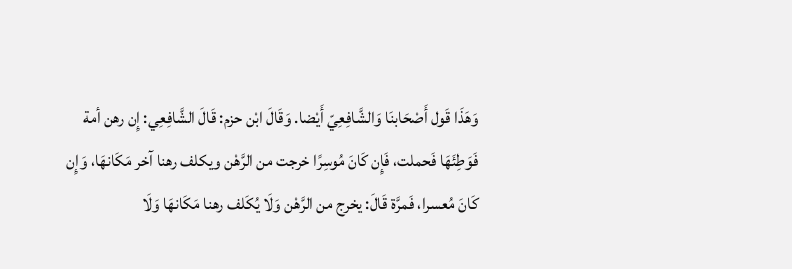وَهَذَا قَول أَصْحَابنَا وَالشَّافِعِيّ أَيْضا. وَقَالَ ابْن حزم: قَالَ الشَّافِعِي: إِن رهن أمة فَوَطِئَهَا فَحملت، فَإِن كَانَ مُوسِرًا خرجت من الرَّهْن ويكلف رهنا آخر مَكَانهَا، وَإِن كَانَ مُعسرا، فَمرَّة قَالَ: يخرج من الرَّهْن وَلَا يُكَلف رهنا مَكَانهَا وَلَا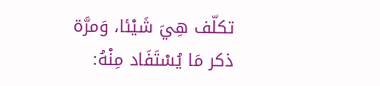تكلّف هِيَ شَيْئا، وَمرَّة
ذكر مَا يُسْتَفَاد مِنْهُ: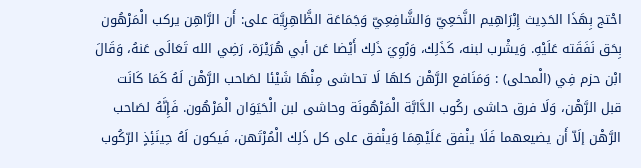احْتج بِهَذَا الحَدِيث إِبْرَاهِيم النَّخعِيّ وَالشَّافِعِيّ وَجَمَاعَة الظَّاهِرِيَّة على: أَن الرَّاهِن يركب الْمَرْهُون بِحَق نَفَقَته عَلَيْهِ. وَيشْرب لبنه، كَذَلِك، وَرُوِيَ ذَلِك أَيْضا عَن أبي هُرَيْرَة، رَضِي الله تَعَالَى عَنهُ، وَقَالَ ابْن حزم فِي (الْمحلى) : وَمَنَافع الرَّهْن كلهَا لَا تحاشى مِنْهَا شَيْئا لصَاحب الرَّهْن لَهُ كَمَا كَانَت قبل الرَّهْن، وَلَا فرق حاشى ركُوب الدَّابَّة الْمَرْهُونَة وحاشى لبن الْحَيَوَان الْمَرْهُون. فَإِنَّهُ لصَاحب الرَّهْن إلَاّ أَن يضيعهما فَلَا ينْفق عَلَيْهِمَا وَينْفق على كل ذَلِك الْمُرْتَهن، فَيكون لَهُ حِينَئِذٍ الرّكُوب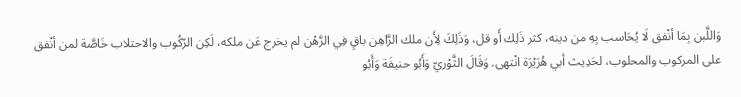وَاللَّبن بِمَا أنْفق لَا يُحَاسب بِهِ من دينه، كثر ذَلِك أَو قل، وَذَلِكَ لِأَن ملك الرَّاهِن باقٍ فِي الرَّهْن لم يخرج عَن ملكه، لَكِن الرّكُوب والاحتلاب خَاصَّة لمن أنْفق على المركوب والمحلوب، لحَدِيث أبي هُرَيْرَة انْتهى. وَقَالَ الثَّوْريّ وَأَبُو حنيفَة وَأَبُو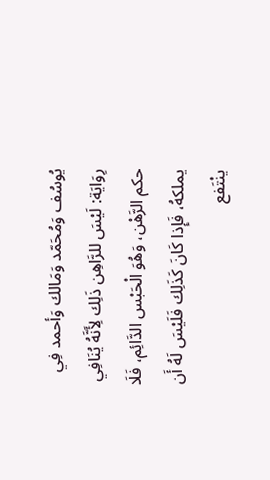يُوسُف وَمُحَمّد وَمَالك وَأحمد فِي رِوَايَة: لَيْسَ للرَّاهِن ذَلِك لِأَنَّهُ يُنَافِي حكم الرَّهْن، وَهُوَ الْحَبْس الدَّائِم، فَلَا يملكهُ، فَإِذا كَانَ كَذَلِك فَلَيْسَ لَهُ أَن ينْتَفع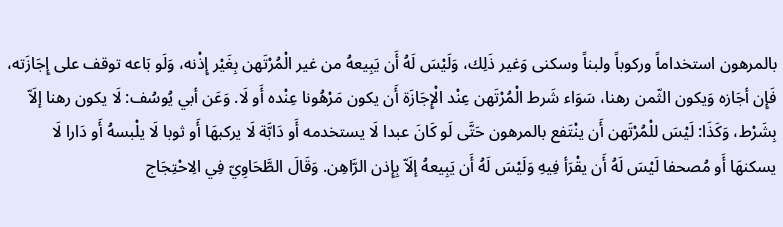بالمرهون استخداماً وركوباً ولبناً وسكنى وَغير ذَلِك، وَلَيْسَ لَهُ أَن يَبِيعهُ من غير الْمُرْتَهن بِغَيْر إِذْنه، وَلَو بَاعه توقف على إِجَازَته، فَإِن أجَازه وَيكون الثّمن رهنا، سَوَاء شَرط الْمُرْتَهن عِنْد الْإِجَازَة أَن يكون مَرْهُونا عِنْده أَو لَا. وَعَن أبي يُوسُف: لَا يكون رهنا إلَاّ بِشَرْط، وَكَذَا: لَيْسَ للْمُرْتَهن أَن ينْتَفع بالمرهون حَتَّى لَو كَانَ عبدا لَا يستخدمه أَو دَابَّة لَا يركبهَا أَو ثوبا لَا يلْبسهُ أَو دَارا لَا يسكنهَا أَو مُصحفا لَيْسَ لَهُ أَن يقْرَأ فِيهِ وَلَيْسَ لَهُ أَن يَبِيعهُ إلَاّ بِإِذن الرَّاهِن. وَقَالَ الطَّحَاوِيّ فِي الِاحْتِجَاج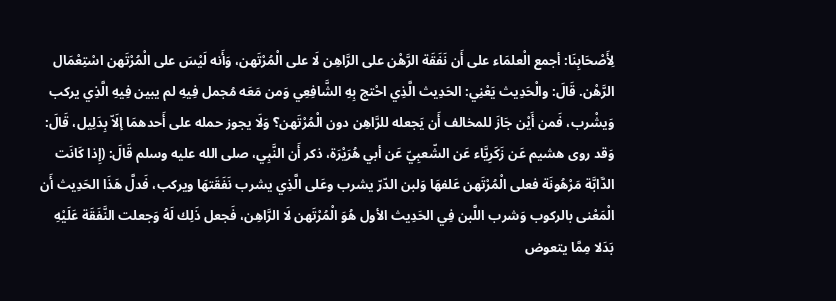لِأَصْحَابِنَا: أجمع الْعلمَاء على أَن نَفَقَة الرَّهْن على الرَّاهِن لَا على الْمُرْتَهن، وَأَنه لَيْسَ على الْمُرْتَهن اسْتِعْمَال الرَّهْن. قَالَ: والْحَدِيث يَعْنِي: الحَدِيث الَّذِي احْتج بِهِ الشَّافِعِي وَمن مَعَه مُجمل فِيهِ لم يبين فِيهِ الَّذِي يركب وَيشْرب، فَمن أَيْن جَازَ للمخالف أَن يَجعله للرَّاهِن دون الْمُرْتَهن؟ وَلَا يجوز حمله على أَحدهمَا إلَاّ بِدَلِيل، قَالَ: وَقد روى هشيم عَن زَكَرِيَّاء عَن الشّعبِيّ عَن أبي هُرَيْرَة، ذكر أَن النَّبِي، صلى الله عليه وسلم قَالَ: (إِذا كَانَت الدَّابَّة مَرْهُونَة فعلى الْمُرْتَهن عَلفهَا وَلبن الدّرّ يشرب وعَلى الَّذِي يشرب نَفَقَتهَا ويركب، فَدلَّ هَذَا الحَدِيث أَن الْمَعْنى بالركوب وَشرب اللَّبن فِي الحَدِيث الأول هُوَ الْمُرْتَهن لَا الرَّاهِن، فَجعل ذَلِك لَهُ وَجعلت النَّفَقَة عَلَيْهِ بَدَلا مِمَّا يتعوض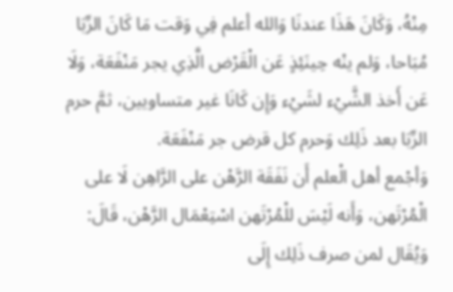مِنْهُ، وَكَانَ هَذَا عندنَا وَالله أعلم فِي وَقت مَا كَانَ الرِّبَا مُبَاحا، وَلم ينْه حِينَئِذٍ عَن الْقَرْض الَّذِي يجر مَنْفَعَة، وَلَا عَن أَخذ الشَّيْء لشَيْء وَإِن كَانَا غير متساويين، ثمَّ حرم الرِّبَا بعد ذَلِك وَحرم كل قرض جر مَنْفَعَة.
وَأجْمع أهل الْعلم أَن نَفَقَة الرَّهْن على الرَّاهِن لَا على الْمُرْتَهن، وَأَنه لَيْسَ للْمُرْتَهن اسْتِعْمَال الرَّهْن، قَالَ: وَيُقَال لمن صرف ذَلِك إِلَى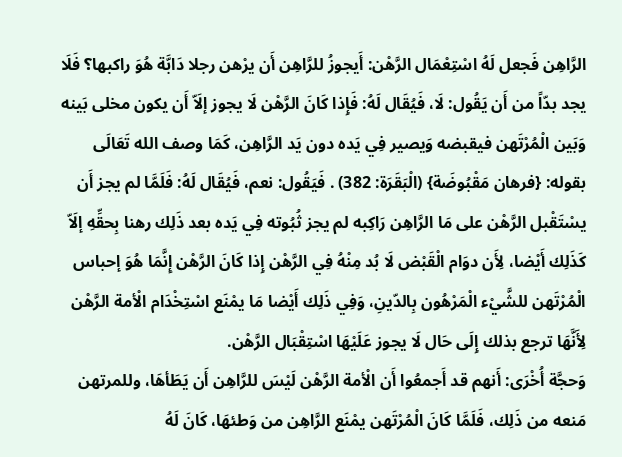الرَّاهِن فَجعل لَهُ اسْتِعْمَال الرَّهْن: أَيجوزُ للرَّاهِن أَن يرْهن رجلا دَابَّة هُوَ راكبها؟ فَلَا يجد بدّاً من أَن يَقُول: لَا، فَيُقَال لَهُ: فَإِذا كَانَ الرَّهْن لَا يجوز إلَاّ أَن يكون مخلى بَينه وَبَين الْمُرْتَهن فيقبضه وَيصير فِي يَده دون يَد الرَّاهِن، كَمَا وصف الله تَعَالَى بقوله: {فرهان مَقْبُوضَة} (الْبَقَرَة: 382) . فَيَقُول: نعم، فَيُقَال لَهُ: فَلَمَّا لم يجز أَن يسْتَقْبل الرَّهْن على مَا الرَّاهِن رَاكِبه لم يجز ثُبُوته فِي يَده بعد ذَلِك رهنا بِحقِّهِ إلَاّ كَذَلِك أَيْضا، لِأَن دوَام الْقَبْض لَا بُد مِنْهُ فِي الرَّهْن إِذا كَانَ الرَّهْن إِنَّمَا هُوَ إحباس الْمُرْتَهن للشَّيْء الْمَرْهُون بِالدّينِ، وَفِي ذَلِك أَيْضا مَا يمْنَع اسْتِخْدَام الْأمة الرَّهْن لِأَنَّهَا ترجع بذلك إِلَى حَال لَا يجوز عَلَيْهَا اسْتِقْبَال الرَّهْن.
وَحجَّة أُخْرَى: أَنهم قد أَجمعُوا أَن الْأمة الرَّهْن لَيْسَ للرَّاهِن أَن يَطَأهَا، وللمرتهن مَنعه من ذَلِك، فَلَمَّا كَانَ الْمُرْتَهن يمْنَع الرَّاهِن من وَطئهَا، كَانَ لَهُ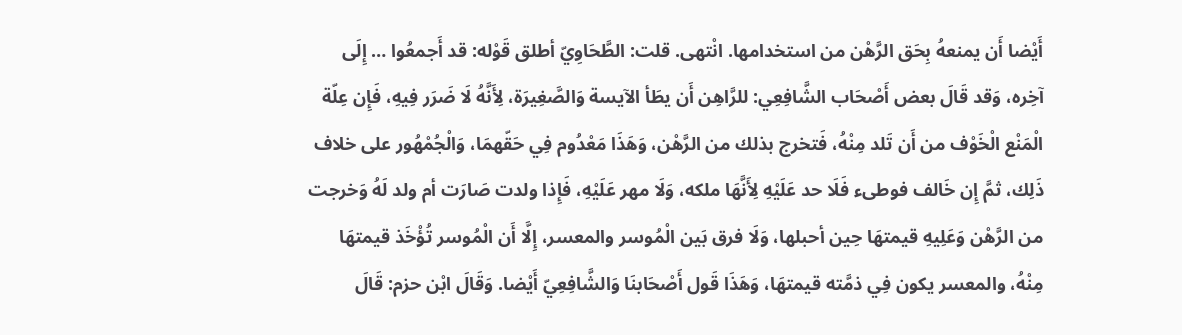أَيْضا أَن يمنعهُ بِحَق الرَّهْن من استخدامها. انْتهى. قلت: الطَّحَاوِيّ أطلق قَوْله: قد أَجمعُوا … إِلَى آخِره، وَقد قَالَ بعض أَصْحَاب الشَّافِعِي: للرَّاهِن أَن يطَأ الآيسة وَالصَّغِيرَة، لِأَنَّهُ لَا ضَرَر فِيهِ، فَإِن عِلّة الْمَنْع الْخَوْف من أَن تَلد مِنْهُ، فَتخرج بذلك من الرَّهْن، وَهَذَا مَعْدُوم فِي حَقّهمَا، وَالْجُمْهُور على خلاف ذَلِك، ثمَّ إِن خَالف فوطىء فَلَا حد عَلَيْهِ لِأَنَّهَا ملكه، وَلَا مهر عَلَيْهِ، فَإِذا ولدت صَارَت أم ولد لَهُ وَخرجت من الرَّهْن وَعَلِيهِ قيمتهَا حِين أحبلها، وَلَا فرق بَين الْمُوسر والمعسر، إِلَّا أَن الْمُوسر تُؤْخَذ قيمتهَا مِنْهُ، والمعسر يكون فِي ذمَّته قيمتهَا، وَهَذَا قَول أَصْحَابنَا وَالشَّافِعِيّ أَيْضا. وَقَالَ ابْن حزم: قَالَ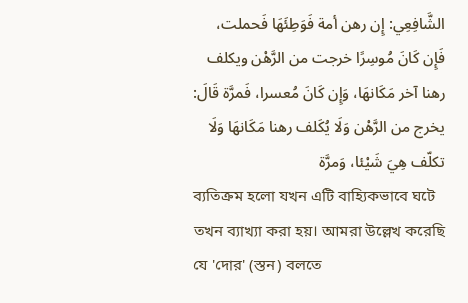الشَّافِعِي: إِن رهن أمة فَوَطِئَهَا فَحملت، فَإِن كَانَ مُوسِرًا خرجت من الرَّهْن ويكلف رهنا آخر مَكَانهَا، وَإِن كَانَ مُعسرا، فَمرَّة قَالَ: يخرج من الرَّهْن وَلَا يُكَلف رهنا مَكَانهَا وَلَا تكلّف هِيَ شَيْئا، وَمرَّة
ব্যতিক্রম হলো যখন এটি বাহ্যিকভাবে ঘটে তখন ব্যাখ্যা করা হয়। আমরা উল্লেখ করেছি যে 'দোর' (স্তন) বলতে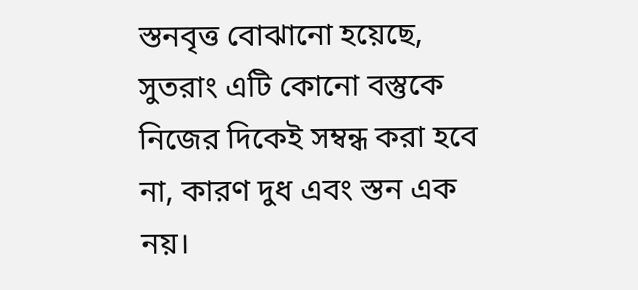স্তনবৃত্ত বোঝানো হয়েছে, সুতরাং এটি কোনো বস্তুকে নিজের দিকেই সম্বন্ধ করা হবে না, কারণ দুধ এবং স্তন এক নয়।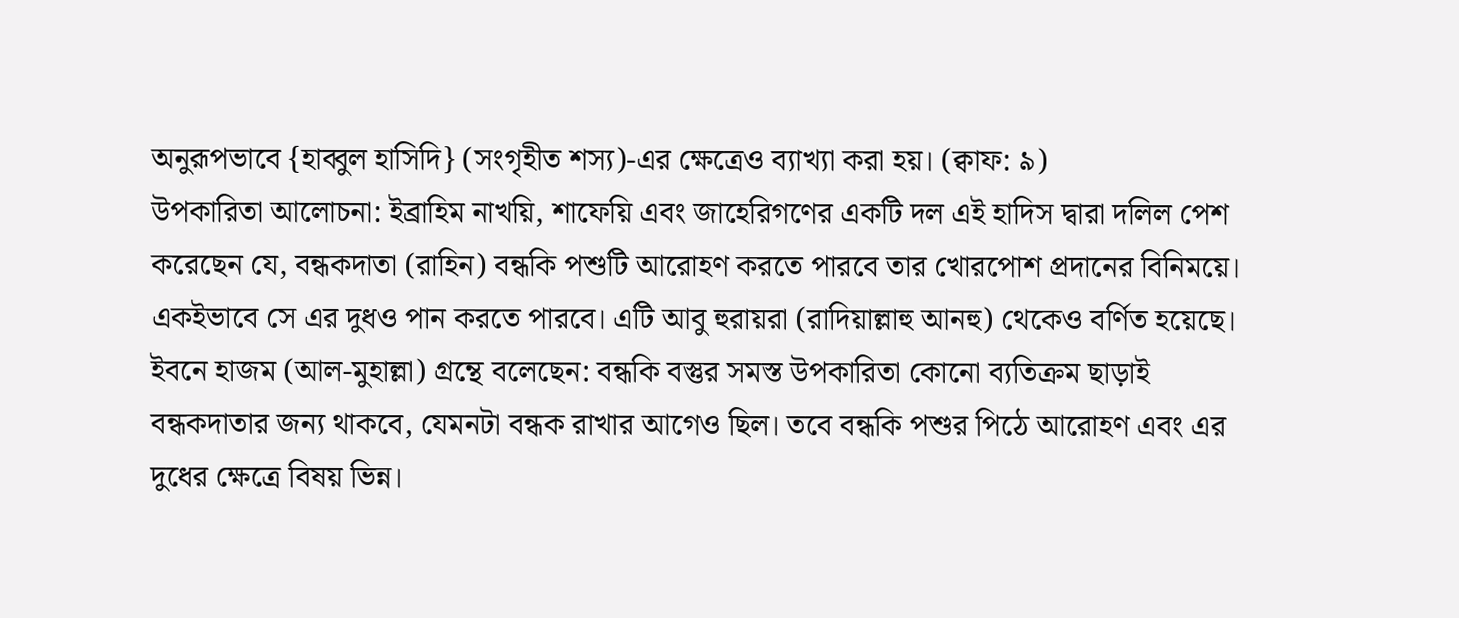অনুরূপভাবে {হাব্বুল হাসিদি} (সংগৃহীত শস্য)-এর ক্ষেত্রেও ব্যাখ্যা করা হয়। (ক্বাফ: ৯)
উপকারিতা আলোচনা: ইব্রাহিম নাখয়ি, শাফেয়ি এবং জাহেরিগণের একটি দল এই হাদিস দ্বারা দলিল পেশ করেছেন যে, বন্ধকদাতা (রাহিন) বন্ধকি পশুটি আরোহণ করতে পারবে তার খোরপোশ প্রদানের বিনিময়ে। একইভাবে সে এর দুধও পান করতে পারবে। এটি আবু হুরায়রা (রাদিয়াল্লাহু আনহু) থেকেও বর্ণিত হয়েছে। ইবনে হাজম (আল-মুহাল্লা) গ্রন্থে বলেছেন: বন্ধকি বস্তুর সমস্ত উপকারিতা কোনো ব্যতিক্রম ছাড়াই বন্ধকদাতার জন্য থাকবে, যেমনটা বন্ধক রাখার আগেও ছিল। তবে বন্ধকি পশুর পিঠে আরোহণ এবং এর দুধের ক্ষেত্রে বিষয় ভিন্ন।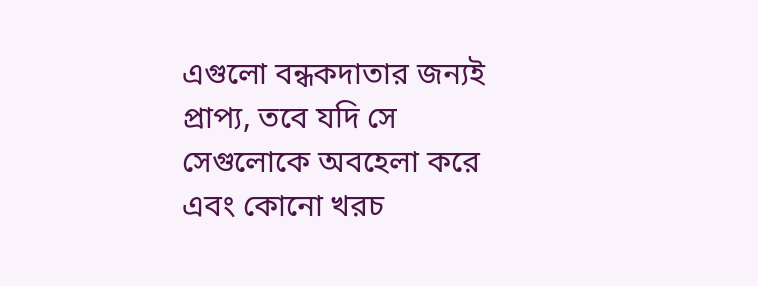এগুলো বন্ধকদাতার জন্যই প্রাপ্য, তবে যদি সে সেগুলোকে অবহেলা করে এবং কোনো খরচ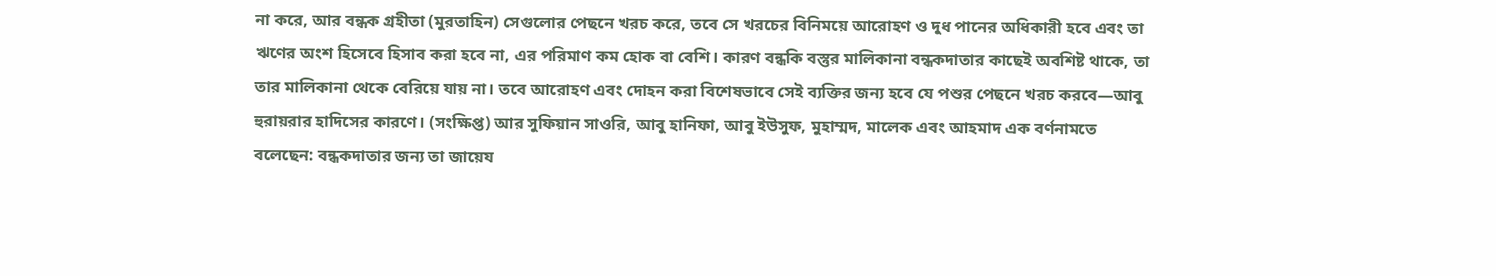না করে, আর বন্ধক গ্রহীতা (মুরতাহিন) সেগুলোর পেছনে খরচ করে, তবে সে খরচের বিনিময়ে আরোহণ ও দুধ পানের অধিকারী হবে এবং তা ঋণের অংশ হিসেবে হিসাব করা হবে না, এর পরিমাণ কম হোক বা বেশি। কারণ বন্ধকি বস্তুর মালিকানা বন্ধকদাতার কাছেই অবশিষ্ট থাকে, তা তার মালিকানা থেকে বেরিয়ে যায় না। তবে আরোহণ এবং দোহন করা বিশেষভাবে সেই ব্যক্তির জন্য হবে যে পশুর পেছনে খরচ করবে—আবু হুরায়রার হাদিসের কারণে। (সংক্ষিপ্ত) আর সুফিয়ান সাওরি, আবু হানিফা, আবু ইউসুফ, মুহাম্মদ, মালেক এবং আহমাদ এক বর্ণনামতে বলেছেন: বন্ধকদাতার জন্য তা জায়েয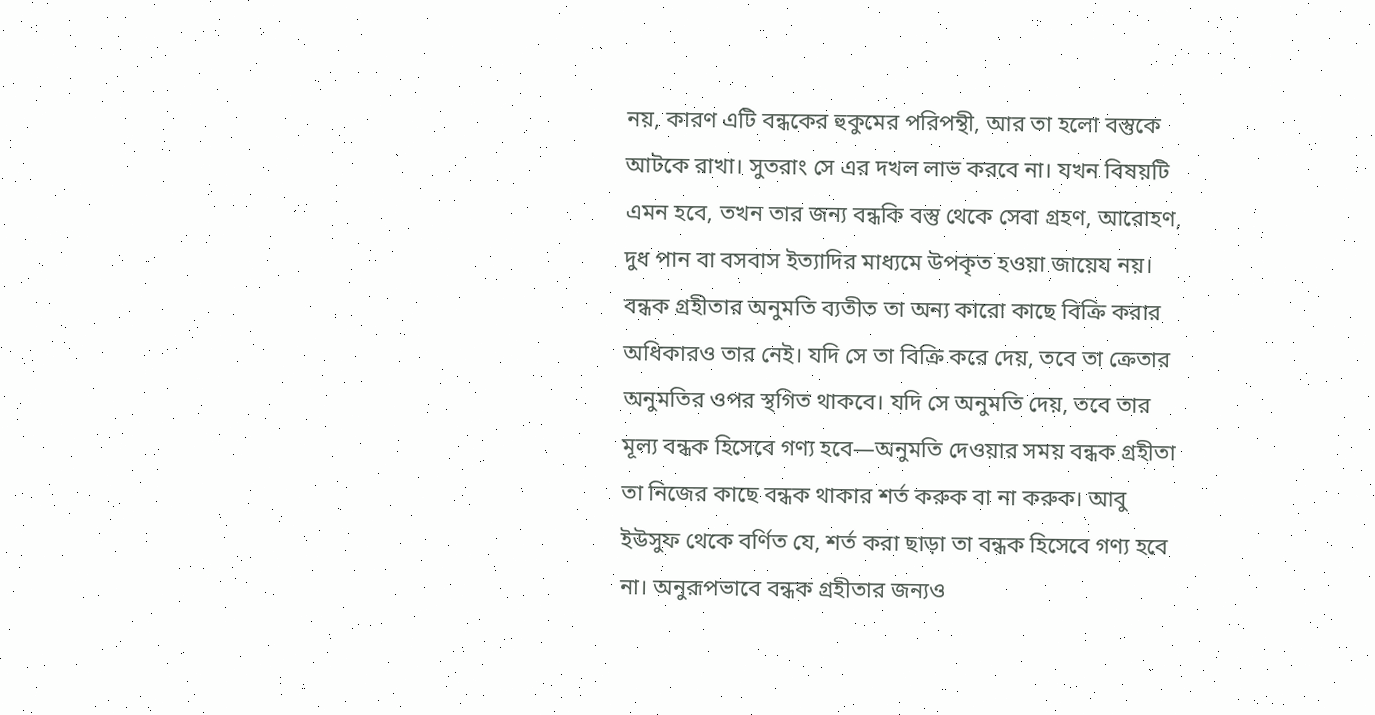নয়, কারণ এটি বন্ধকের হুকুমের পরিপন্থী, আর তা হলো বস্তুকে আটকে রাখা। সুতরাং সে এর দখল লাভ করবে না। যখন বিষয়টি এমন হবে, তখন তার জন্য বন্ধকি বস্তু থেকে সেবা গ্রহণ, আরোহণ, দুধ পান বা বসবাস ইত্যাদির মাধ্যমে উপকৃত হওয়া জায়েয নয়। বন্ধক গ্রহীতার অনুমতি ব্যতীত তা অন্য কারো কাছে বিক্রি করার অধিকারও তার নেই। যদি সে তা বিক্রি করে দেয়, তবে তা ক্রেতার অনুমতির ওপর স্থগিত থাকবে। যদি সে অনুমতি দেয়, তবে তার মূল্য বন্ধক হিসেবে গণ্য হবে—অনুমতি দেওয়ার সময় বন্ধক গ্রহীতা তা নিজের কাছে বন্ধক থাকার শর্ত করুক বা না করুক। আবু ইউসুফ থেকে বর্ণিত যে, শর্ত করা ছাড়া তা বন্ধক হিসেবে গণ্য হবে না। অনুরূপভাবে বন্ধক গ্রহীতার জন্যও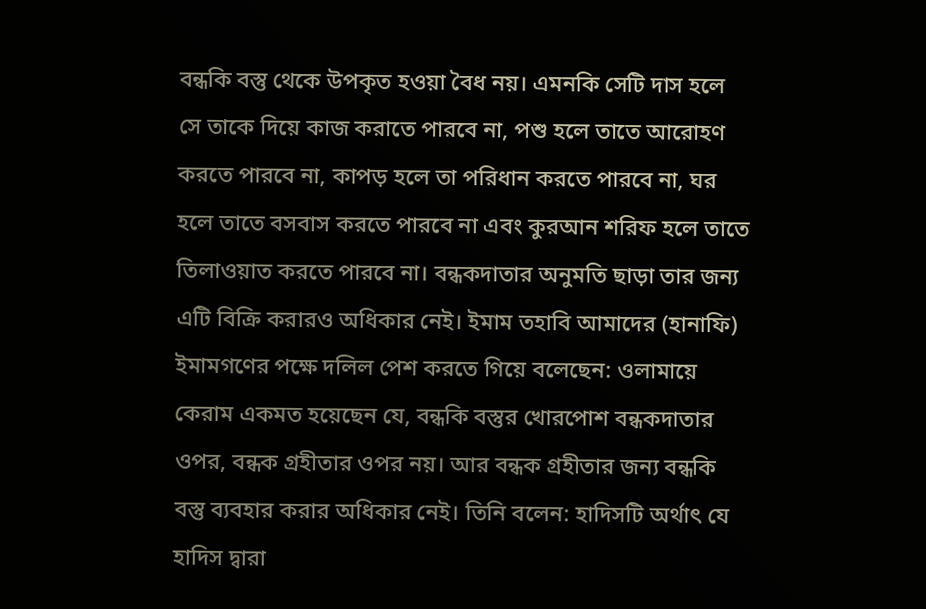বন্ধকি বস্তু থেকে উপকৃত হওয়া বৈধ নয়। এমনকি সেটি দাস হলে সে তাকে দিয়ে কাজ করাতে পারবে না, পশু হলে তাতে আরোহণ করতে পারবে না, কাপড় হলে তা পরিধান করতে পারবে না, ঘর হলে তাতে বসবাস করতে পারবে না এবং কুরআন শরিফ হলে তাতে তিলাওয়াত করতে পারবে না। বন্ধকদাতার অনুমতি ছাড়া তার জন্য এটি বিক্রি করারও অধিকার নেই। ইমাম তহাবি আমাদের (হানাফি) ইমামগণের পক্ষে দলিল পেশ করতে গিয়ে বলেছেন: ওলামায়ে কেরাম একমত হয়েছেন যে, বন্ধকি বস্তুর খোরপোশ বন্ধকদাতার ওপর, বন্ধক গ্রহীতার ওপর নয়। আর বন্ধক গ্রহীতার জন্য বন্ধকি বস্তু ব্যবহার করার অধিকার নেই। তিনি বলেন: হাদিসটি অর্থাৎ যে হাদিস দ্বারা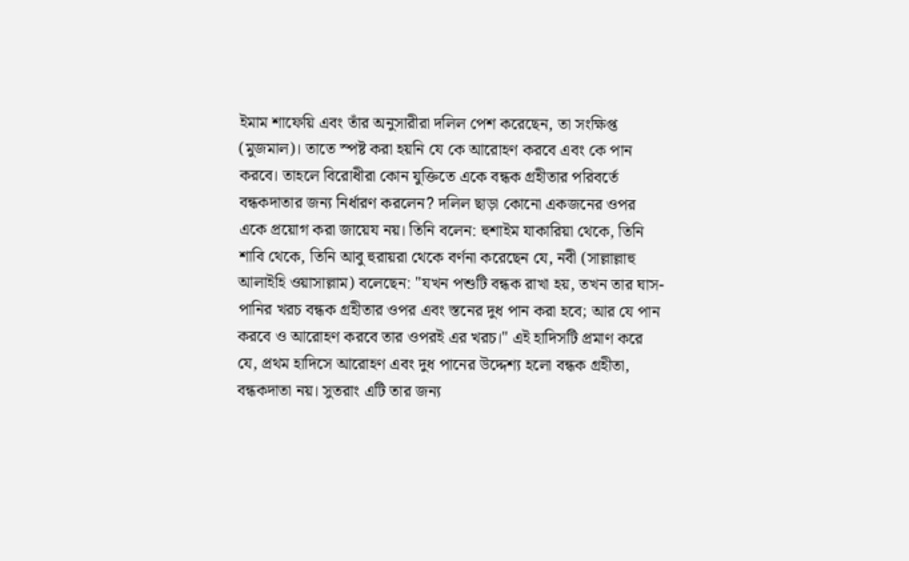ইমাম শাফেয়ি এবং তাঁর অনুসারীরা দলিল পেশ করেছেন, তা সংক্ষিপ্ত (মুজমাল)। তাতে স্পষ্ট করা হয়নি যে কে আরোহণ করবে এবং কে পান করবে। তাহলে বিরোধীরা কোন যুক্তিতে একে বন্ধক গ্রহীতার পরিবর্তে বন্ধকদাতার জন্য নির্ধারণ করলেন? দলিল ছাড়া কোনো একজনের ওপর একে প্রয়োগ করা জায়েয নয়। তিনি বলেন: হুশাইম যাকারিয়া থেকে, তিনি শাবি থেকে, তিনি আবু হুরায়রা থেকে বর্ণনা করেছেন যে, নবী (সাল্লাল্লাহু আলাইহি ওয়াসাল্লাম) বলেছেন: "যখন পশুটি বন্ধক রাখা হয়, তখন তার ঘাস-পানির খরচ বন্ধক গ্রহীতার ওপর এবং স্তনের দুধ পান করা হবে; আর যে পান করবে ও আরোহণ করবে তার ওপরই এর খরচ।" এই হাদিসটি প্রমাণ করে যে, প্রথম হাদিসে আরোহণ এবং দুধ পানের উদ্দেশ্য হলো বন্ধক গ্রহীতা, বন্ধকদাতা নয়। সুতরাং এটি তার জন্য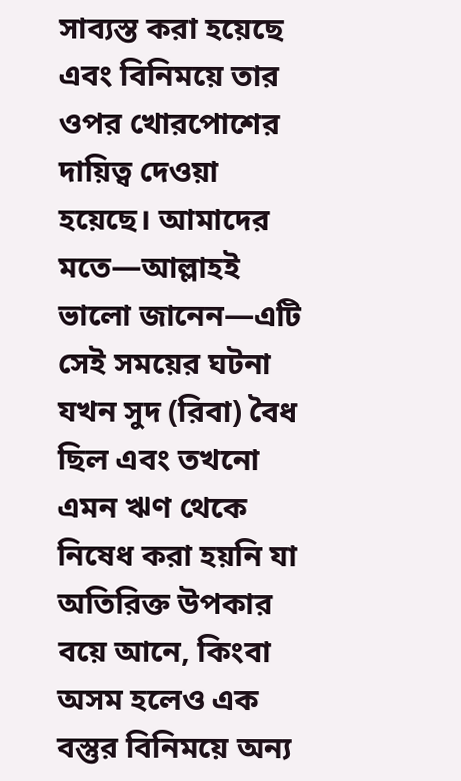সাব্যস্ত করা হয়েছে এবং বিনিময়ে তার ওপর খোরপোশের দায়িত্ব দেওয়া হয়েছে। আমাদের মতে—আল্লাহই ভালো জানেন—এটি সেই সময়ের ঘটনা যখন সুদ (রিবা) বৈধ ছিল এবং তখনো এমন ঋণ থেকে নিষেধ করা হয়নি যা অতিরিক্ত উপকার বয়ে আনে, কিংবা অসম হলেও এক বস্তুর বিনিময়ে অন্য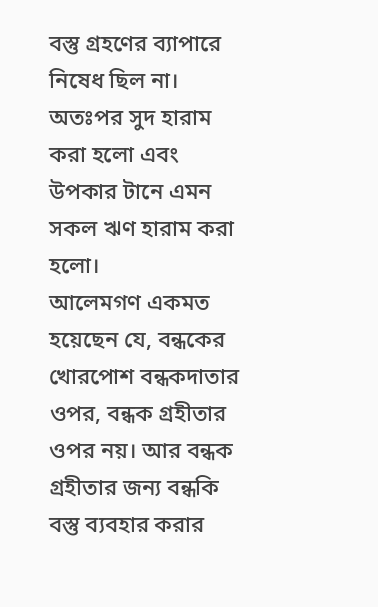বস্তু গ্রহণের ব্যাপারে নিষেধ ছিল না। অতঃপর সুদ হারাম করা হলো এবং উপকার টানে এমন সকল ঋণ হারাম করা হলো।
আলেমগণ একমত হয়েছেন যে, বন্ধকের খোরপোশ বন্ধকদাতার ওপর, বন্ধক গ্রহীতার ওপর নয়। আর বন্ধক গ্রহীতার জন্য বন্ধকি বস্তু ব্যবহার করার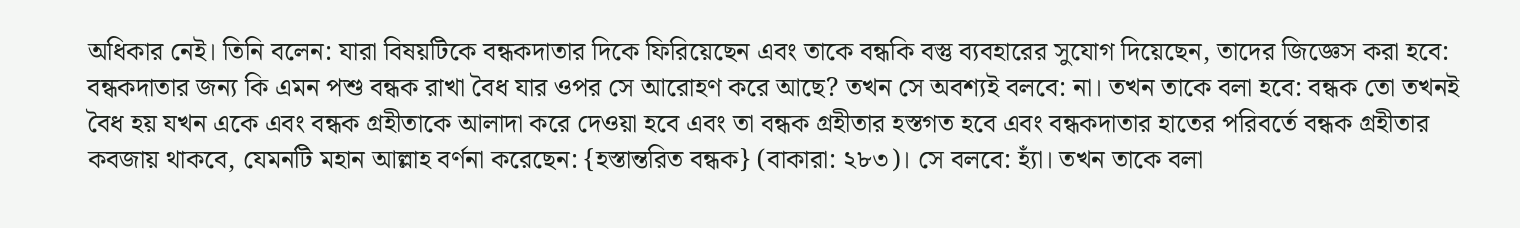অধিকার নেই। তিনি বলেন: যারা বিষয়টিকে বন্ধকদাতার দিকে ফিরিয়েছেন এবং তাকে বন্ধকি বস্তু ব্যবহারের সুযোগ দিয়েছেন, তাদের জিজ্ঞেস করা হবে: বন্ধকদাতার জন্য কি এমন পশু বন্ধক রাখা বৈধ যার ওপর সে আরোহণ করে আছে? তখন সে অবশ্যই বলবে: না। তখন তাকে বলা হবে: বন্ধক তো তখনই বৈধ হয় যখন একে এবং বন্ধক গ্রহীতাকে আলাদা করে দেওয়া হবে এবং তা বন্ধক গ্রহীতার হস্তগত হবে এবং বন্ধকদাতার হাতের পরিবর্তে বন্ধক গ্রহীতার কবজায় থাকবে, যেমনটি মহান আল্লাহ বর্ণনা করেছেন: {হস্তান্তরিত বন্ধক} (বাকারা: ২৮৩)। সে বলবে: হ্যাঁ। তখন তাকে বলা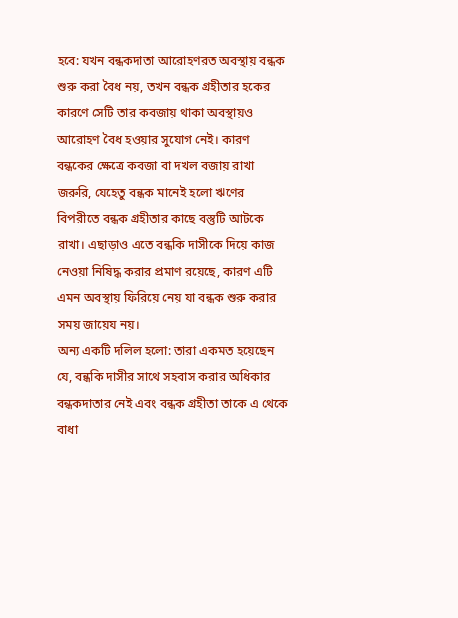হবে: যখন বন্ধকদাতা আরোহণরত অবস্থায় বন্ধক শুরু করা বৈধ নয়, তখন বন্ধক গ্রহীতার হকের কারণে সেটি তার কবজায় থাকা অবস্থায়ও আরোহণ বৈধ হওয়ার সুযোগ নেই। কারণ বন্ধকের ক্ষেত্রে কবজা বা দখল বজায় রাখা জরুরি, যেহেতু বন্ধক মানেই হলো ঋণের বিপরীতে বন্ধক গ্রহীতার কাছে বস্তুটি আটকে রাখা। এছাড়াও এতে বন্ধকি দাসীকে দিয়ে কাজ নেওয়া নিষিদ্ধ করার প্রমাণ রয়েছে, কারণ এটি এমন অবস্থায় ফিরিয়ে নেয় যা বন্ধক শুরু করার সময় জায়েয নয়।
অন্য একটি দলিল হলো: তারা একমত হয়েছেন যে, বন্ধকি দাসীর সাথে সহবাস করার অধিকার বন্ধকদাতার নেই এবং বন্ধক গ্রহীতা তাকে এ থেকে বাধা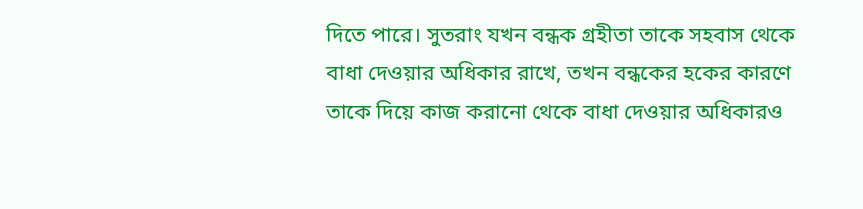দিতে পারে। সুতরাং যখন বন্ধক গ্রহীতা তাকে সহবাস থেকে বাধা দেওয়ার অধিকার রাখে, তখন বন্ধকের হকের কারণে তাকে দিয়ে কাজ করানো থেকে বাধা দেওয়ার অধিকারও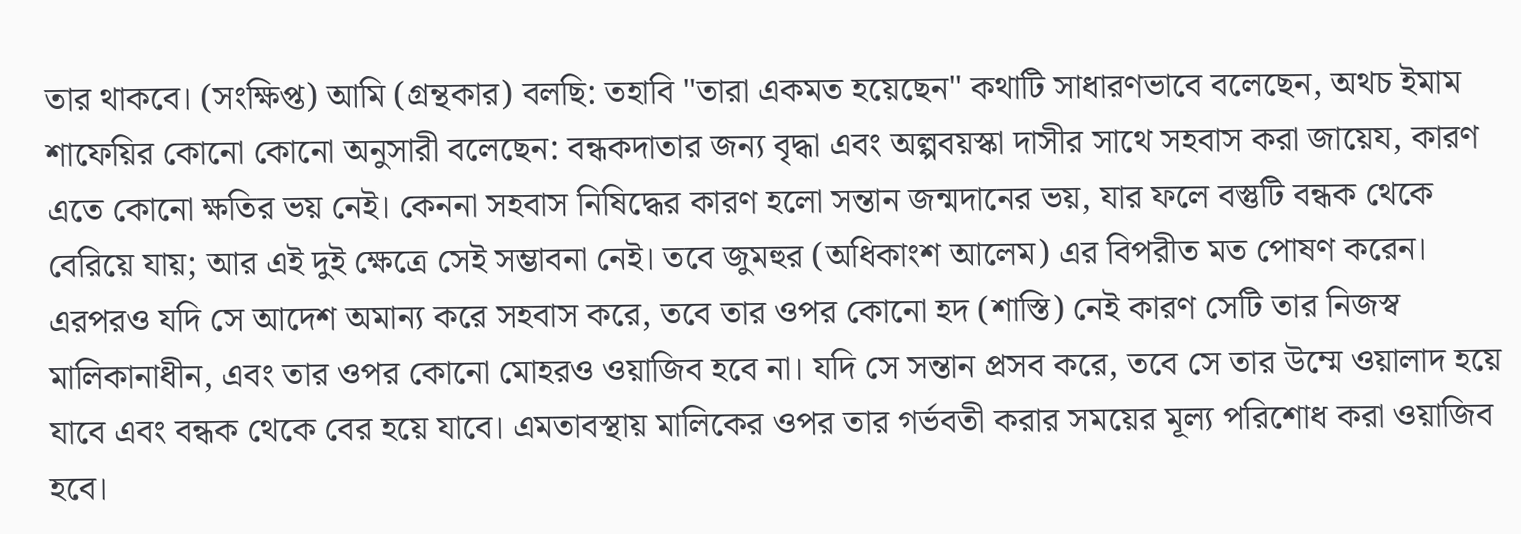তার থাকবে। (সংক্ষিপ্ত) আমি (গ্রন্থকার) বলছি: তহাবি "তারা একমত হয়েছেন" কথাটি সাধারণভাবে বলেছেন, অথচ ইমাম শাফেয়ির কোনো কোনো অনুসারী বলেছেন: বন্ধকদাতার জন্য বৃদ্ধা এবং অল্পবয়স্কা দাসীর সাথে সহবাস করা জায়েয, কারণ এতে কোনো ক্ষতির ভয় নেই। কেননা সহবাস নিষিদ্ধের কারণ হলো সন্তান জন্মদানের ভয়, যার ফলে বস্তুটি বন্ধক থেকে বেরিয়ে যায়; আর এই দুই ক্ষেত্রে সেই সম্ভাবনা নেই। তবে জুমহুর (অধিকাংশ আলেম) এর বিপরীত মত পোষণ করেন। এরপরও যদি সে আদেশ অমান্য করে সহবাস করে, তবে তার ওপর কোনো হদ (শাস্তি) নেই কারণ সেটি তার নিজস্ব মালিকানাধীন, এবং তার ওপর কোনো মোহরও ওয়াজিব হবে না। যদি সে সন্তান প্রসব করে, তবে সে তার উম্মে ওয়ালাদ হয়ে যাবে এবং বন্ধক থেকে বের হয়ে যাবে। এমতাবস্থায় মালিকের ওপর তার গর্ভবতী করার সময়ের মূল্য পরিশোধ করা ওয়াজিব হবে।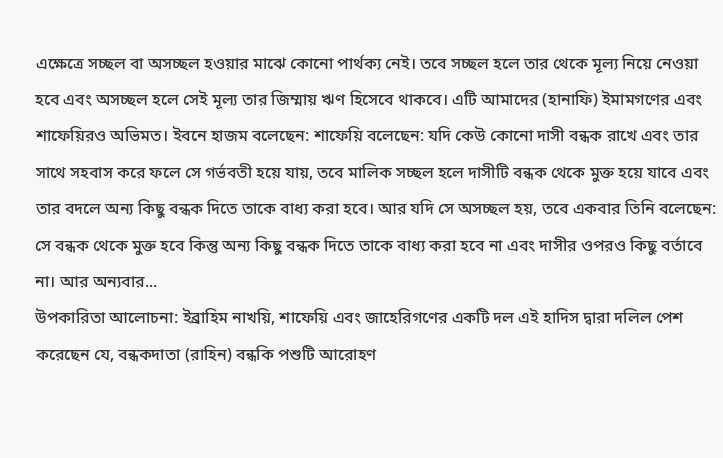এক্ষেত্রে সচ্ছল বা অসচ্ছল হওয়ার মাঝে কোনো পার্থক্য নেই। তবে সচ্ছল হলে তার থেকে মূল্য নিয়ে নেওয়া হবে এবং অসচ্ছল হলে সেই মূল্য তার জিম্মায় ঋণ হিসেবে থাকবে। এটি আমাদের (হানাফি) ইমামগণের এবং শাফেয়িরও অভিমত। ইবনে হাজম বলেছেন: শাফেয়ি বলেছেন: যদি কেউ কোনো দাসী বন্ধক রাখে এবং তার সাথে সহবাস করে ফলে সে গর্ভবতী হয়ে যায়, তবে মালিক সচ্ছল হলে দাসীটি বন্ধক থেকে মুক্ত হয়ে যাবে এবং তার বদলে অন্য কিছু বন্ধক দিতে তাকে বাধ্য করা হবে। আর যদি সে অসচ্ছল হয়, তবে একবার তিনি বলেছেন: সে বন্ধক থেকে মুক্ত হবে কিন্তু অন্য কিছু বন্ধক দিতে তাকে বাধ্য করা হবে না এবং দাসীর ওপরও কিছু বর্তাবে না। আর অন্যবার...
উপকারিতা আলোচনা: ইব্রাহিম নাখয়ি, শাফেয়ি এবং জাহেরিগণের একটি দল এই হাদিস দ্বারা দলিল পেশ করেছেন যে, বন্ধকদাতা (রাহিন) বন্ধকি পশুটি আরোহণ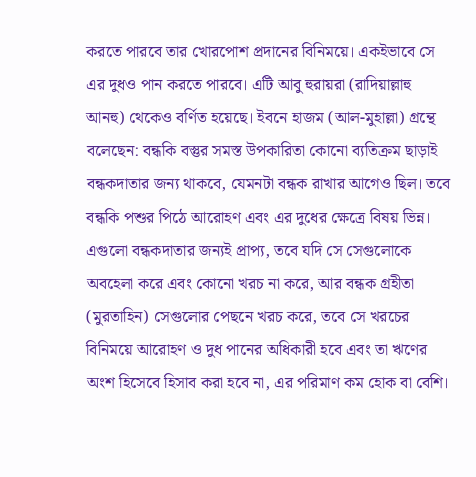করতে পারবে তার খোরপোশ প্রদানের বিনিময়ে। একইভাবে সে এর দুধও পান করতে পারবে। এটি আবু হুরায়রা (রাদিয়াল্লাহু আনহু) থেকেও বর্ণিত হয়েছে। ইবনে হাজম (আল-মুহাল্লা) গ্রন্থে বলেছেন: বন্ধকি বস্তুর সমস্ত উপকারিতা কোনো ব্যতিক্রম ছাড়াই বন্ধকদাতার জন্য থাকবে, যেমনটা বন্ধক রাখার আগেও ছিল। তবে বন্ধকি পশুর পিঠে আরোহণ এবং এর দুধের ক্ষেত্রে বিষয় ভিন্ন। এগুলো বন্ধকদাতার জন্যই প্রাপ্য, তবে যদি সে সেগুলোকে অবহেলা করে এবং কোনো খরচ না করে, আর বন্ধক গ্রহীতা (মুরতাহিন) সেগুলোর পেছনে খরচ করে, তবে সে খরচের বিনিময়ে আরোহণ ও দুধ পানের অধিকারী হবে এবং তা ঋণের অংশ হিসেবে হিসাব করা হবে না, এর পরিমাণ কম হোক বা বেশি।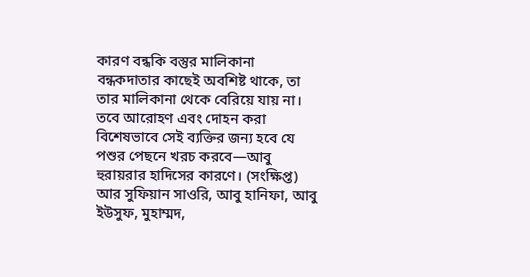কারণ বন্ধকি বস্তুর মালিকানা বন্ধকদাতার কাছেই অবশিষ্ট থাকে, তা তার মালিকানা থেকে বেরিয়ে যায় না। তবে আরোহণ এবং দোহন করা বিশেষভাবে সেই ব্যক্তির জন্য হবে যে পশুর পেছনে খরচ করবে—আবু হুরায়রার হাদিসের কারণে। (সংক্ষিপ্ত) আর সুফিয়ান সাওরি, আবু হানিফা, আবু ইউসুফ, মুহাম্মদ,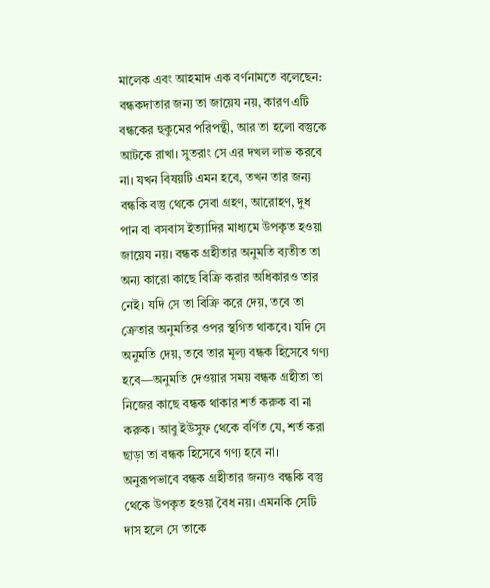মালেক এবং আহমাদ এক বর্ণনামতে বলেছেন: বন্ধকদাতার জন্য তা জায়েয নয়, কারণ এটি বন্ধকের হুকুমের পরিপন্থী, আর তা হলো বস্তুকে আটকে রাখা। সুতরাং সে এর দখল লাভ করবে না। যখন বিষয়টি এমন হবে, তখন তার জন্য বন্ধকি বস্তু থেকে সেবা গ্রহণ, আরোহণ, দুধ পান বা বসবাস ইত্যাদির মাধ্যমে উপকৃত হওয়া জায়েয নয়। বন্ধক গ্রহীতার অনুমতি ব্যতীত তা অন্য কারো কাছে বিক্রি করার অধিকারও তার নেই। যদি সে তা বিক্রি করে দেয়, তবে তা ক্রেতার অনুমতির ওপর স্থগিত থাকবে। যদি সে অনুমতি দেয়, তবে তার মূল্য বন্ধক হিসেবে গণ্য হবে—অনুমতি দেওয়ার সময় বন্ধক গ্রহীতা তা নিজের কাছে বন্ধক থাকার শর্ত করুক বা না করুক। আবু ইউসুফ থেকে বর্ণিত যে, শর্ত করা ছাড়া তা বন্ধক হিসেবে গণ্য হবে না। অনুরূপভাবে বন্ধক গ্রহীতার জন্যও বন্ধকি বস্তু থেকে উপকৃত হওয়া বৈধ নয়। এমনকি সেটি দাস হলে সে তাকে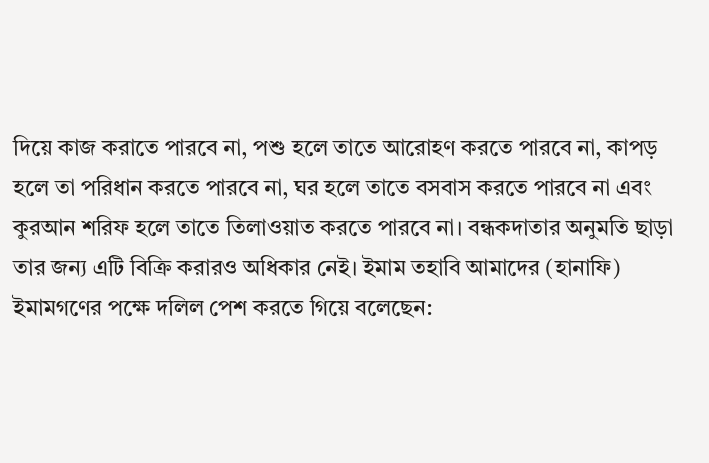দিয়ে কাজ করাতে পারবে না, পশু হলে তাতে আরোহণ করতে পারবে না, কাপড় হলে তা পরিধান করতে পারবে না, ঘর হলে তাতে বসবাস করতে পারবে না এবং কুরআন শরিফ হলে তাতে তিলাওয়াত করতে পারবে না। বন্ধকদাতার অনুমতি ছাড়া তার জন্য এটি বিক্রি করারও অধিকার নেই। ইমাম তহাবি আমাদের (হানাফি) ইমামগণের পক্ষে দলিল পেশ করতে গিয়ে বলেছেন: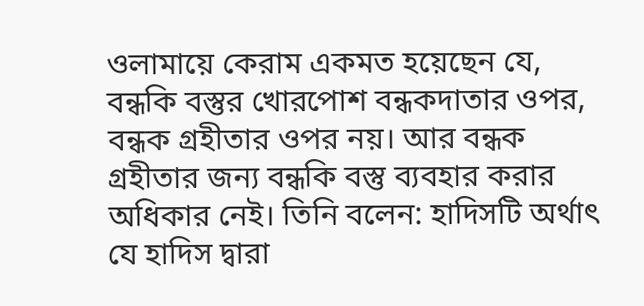ওলামায়ে কেরাম একমত হয়েছেন যে, বন্ধকি বস্তুর খোরপোশ বন্ধকদাতার ওপর, বন্ধক গ্রহীতার ওপর নয়। আর বন্ধক গ্রহীতার জন্য বন্ধকি বস্তু ব্যবহার করার অধিকার নেই। তিনি বলেন: হাদিসটি অর্থাৎ যে হাদিস দ্বারা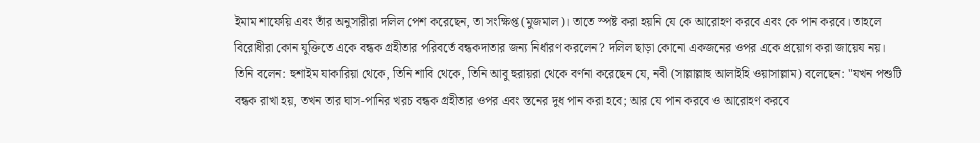ইমাম শাফেয়ি এবং তাঁর অনুসারীরা দলিল পেশ করেছেন, তা সংক্ষিপ্ত (মুজমাল)। তাতে স্পষ্ট করা হয়নি যে কে আরোহণ করবে এবং কে পান করবে। তাহলে বিরোধীরা কোন যুক্তিতে একে বন্ধক গ্রহীতার পরিবর্তে বন্ধকদাতার জন্য নির্ধারণ করলেন? দলিল ছাড়া কোনো একজনের ওপর একে প্রয়োগ করা জায়েয নয়। তিনি বলেন: হুশাইম যাকারিয়া থেকে, তিনি শাবি থেকে, তিনি আবু হুরায়রা থেকে বর্ণনা করেছেন যে, নবী (সাল্লাল্লাহু আলাইহি ওয়াসাল্লাম) বলেছেন: "যখন পশুটি বন্ধক রাখা হয়, তখন তার ঘাস-পানির খরচ বন্ধক গ্রহীতার ওপর এবং স্তনের দুধ পান করা হবে; আর যে পান করবে ও আরোহণ করবে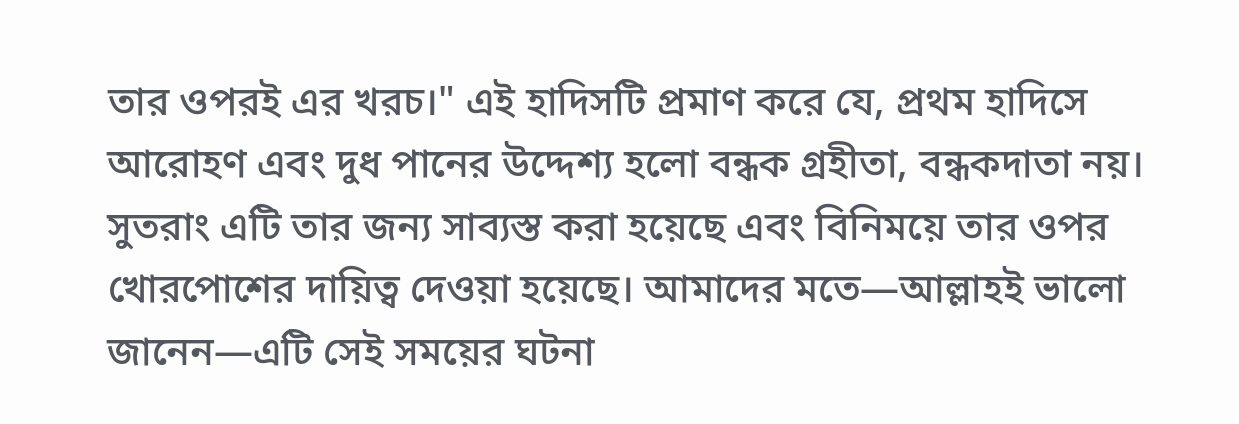তার ওপরই এর খরচ।" এই হাদিসটি প্রমাণ করে যে, প্রথম হাদিসে আরোহণ এবং দুধ পানের উদ্দেশ্য হলো বন্ধক গ্রহীতা, বন্ধকদাতা নয়। সুতরাং এটি তার জন্য সাব্যস্ত করা হয়েছে এবং বিনিময়ে তার ওপর খোরপোশের দায়িত্ব দেওয়া হয়েছে। আমাদের মতে—আল্লাহই ভালো জানেন—এটি সেই সময়ের ঘটনা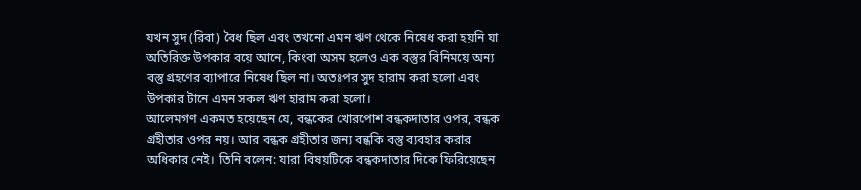যখন সুদ (রিবা) বৈধ ছিল এবং তখনো এমন ঋণ থেকে নিষেধ করা হয়নি যা অতিরিক্ত উপকার বয়ে আনে, কিংবা অসম হলেও এক বস্তুর বিনিময়ে অন্য বস্তু গ্রহণের ব্যাপারে নিষেধ ছিল না। অতঃপর সুদ হারাম করা হলো এবং উপকার টানে এমন সকল ঋণ হারাম করা হলো।
আলেমগণ একমত হয়েছেন যে, বন্ধকের খোরপোশ বন্ধকদাতার ওপর, বন্ধক গ্রহীতার ওপর নয়। আর বন্ধক গ্রহীতার জন্য বন্ধকি বস্তু ব্যবহার করার অধিকার নেই। তিনি বলেন: যারা বিষয়টিকে বন্ধকদাতার দিকে ফিরিয়েছেন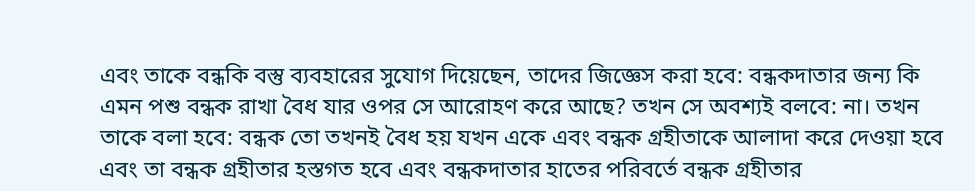এবং তাকে বন্ধকি বস্তু ব্যবহারের সুযোগ দিয়েছেন, তাদের জিজ্ঞেস করা হবে: বন্ধকদাতার জন্য কি এমন পশু বন্ধক রাখা বৈধ যার ওপর সে আরোহণ করে আছে? তখন সে অবশ্যই বলবে: না। তখন তাকে বলা হবে: বন্ধক তো তখনই বৈধ হয় যখন একে এবং বন্ধক গ্রহীতাকে আলাদা করে দেওয়া হবে এবং তা বন্ধক গ্রহীতার হস্তগত হবে এবং বন্ধকদাতার হাতের পরিবর্তে বন্ধক গ্রহীতার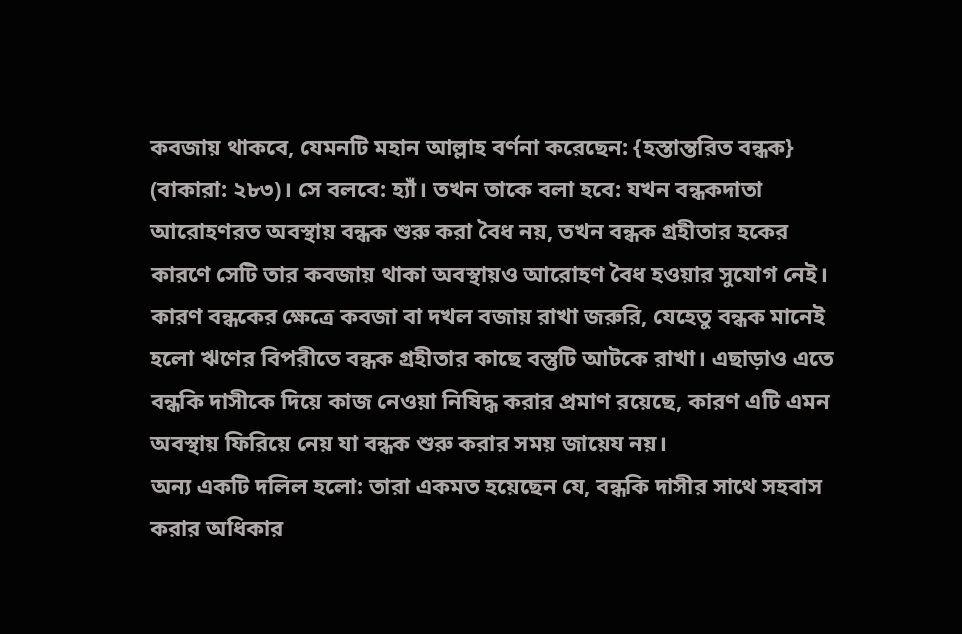কবজায় থাকবে, যেমনটি মহান আল্লাহ বর্ণনা করেছেন: {হস্তান্তরিত বন্ধক} (বাকারা: ২৮৩)। সে বলবে: হ্যাঁ। তখন তাকে বলা হবে: যখন বন্ধকদাতা আরোহণরত অবস্থায় বন্ধক শুরু করা বৈধ নয়, তখন বন্ধক গ্রহীতার হকের কারণে সেটি তার কবজায় থাকা অবস্থায়ও আরোহণ বৈধ হওয়ার সুযোগ নেই। কারণ বন্ধকের ক্ষেত্রে কবজা বা দখল বজায় রাখা জরুরি, যেহেতু বন্ধক মানেই হলো ঋণের বিপরীতে বন্ধক গ্রহীতার কাছে বস্তুটি আটকে রাখা। এছাড়াও এতে বন্ধকি দাসীকে দিয়ে কাজ নেওয়া নিষিদ্ধ করার প্রমাণ রয়েছে, কারণ এটি এমন অবস্থায় ফিরিয়ে নেয় যা বন্ধক শুরু করার সময় জায়েয নয়।
অন্য একটি দলিল হলো: তারা একমত হয়েছেন যে, বন্ধকি দাসীর সাথে সহবাস করার অধিকার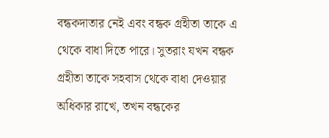বন্ধকদাতার নেই এবং বন্ধক গ্রহীতা তাকে এ থেকে বাধা দিতে পারে। সুতরাং যখন বন্ধক গ্রহীতা তাকে সহবাস থেকে বাধা দেওয়ার অধিকার রাখে, তখন বন্ধকের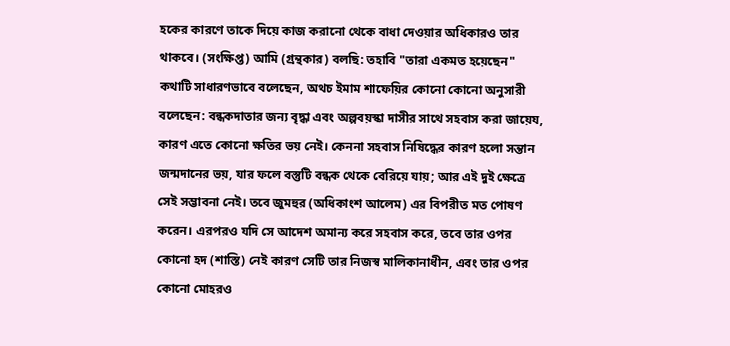হকের কারণে তাকে দিয়ে কাজ করানো থেকে বাধা দেওয়ার অধিকারও তার থাকবে। (সংক্ষিপ্ত) আমি (গ্রন্থকার) বলছি: তহাবি "তারা একমত হয়েছেন" কথাটি সাধারণভাবে বলেছেন, অথচ ইমাম শাফেয়ির কোনো কোনো অনুসারী বলেছেন: বন্ধকদাতার জন্য বৃদ্ধা এবং অল্পবয়স্কা দাসীর সাথে সহবাস করা জায়েয, কারণ এতে কোনো ক্ষতির ভয় নেই। কেননা সহবাস নিষিদ্ধের কারণ হলো সন্তান জন্মদানের ভয়, যার ফলে বস্তুটি বন্ধক থেকে বেরিয়ে যায়; আর এই দুই ক্ষেত্রে সেই সম্ভাবনা নেই। তবে জুমহুর (অধিকাংশ আলেম) এর বিপরীত মত পোষণ করেন। এরপরও যদি সে আদেশ অমান্য করে সহবাস করে, তবে তার ওপর কোনো হদ (শাস্তি) নেই কারণ সেটি তার নিজস্ব মালিকানাধীন, এবং তার ওপর কোনো মোহরও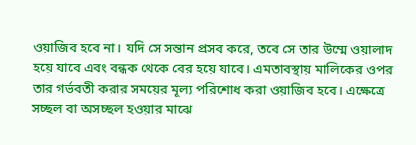ওয়াজিব হবে না। যদি সে সন্তান প্রসব করে, তবে সে তার উম্মে ওয়ালাদ হয়ে যাবে এবং বন্ধক থেকে বের হয়ে যাবে। এমতাবস্থায় মালিকের ওপর তার গর্ভবতী করার সময়ের মূল্য পরিশোধ করা ওয়াজিব হবে। এক্ষেত্রে সচ্ছল বা অসচ্ছল হওয়ার মাঝে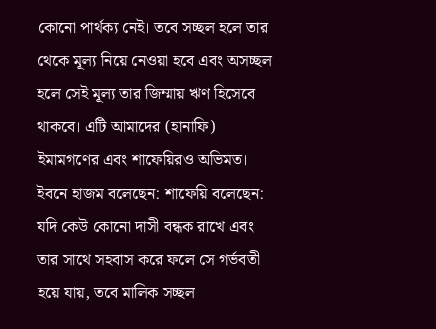কোনো পার্থক্য নেই। তবে সচ্ছল হলে তার থেকে মূল্য নিয়ে নেওয়া হবে এবং অসচ্ছল হলে সেই মূল্য তার জিম্মায় ঋণ হিসেবে থাকবে। এটি আমাদের (হানাফি) ইমামগণের এবং শাফেয়িরও অভিমত। ইবনে হাজম বলেছেন: শাফেয়ি বলেছেন: যদি কেউ কোনো দাসী বন্ধক রাখে এবং তার সাথে সহবাস করে ফলে সে গর্ভবতী হয়ে যায়, তবে মালিক সচ্ছল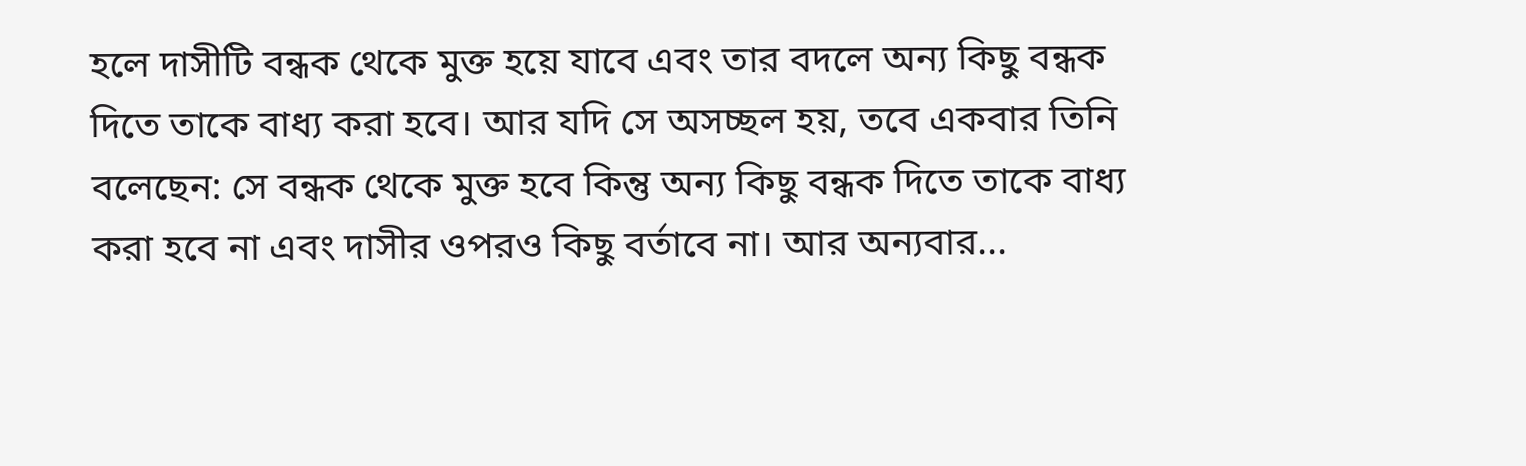হলে দাসীটি বন্ধক থেকে মুক্ত হয়ে যাবে এবং তার বদলে অন্য কিছু বন্ধক দিতে তাকে বাধ্য করা হবে। আর যদি সে অসচ্ছল হয়, তবে একবার তিনি বলেছেন: সে বন্ধক থেকে মুক্ত হবে কিন্তু অন্য কিছু বন্ধক দিতে তাকে বাধ্য করা হবে না এবং দাসীর ওপরও কিছু বর্তাবে না। আর অন্যবার...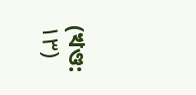(খণ্ড: ١٣)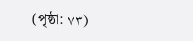(পৃষ্ঠা: ٧٣)